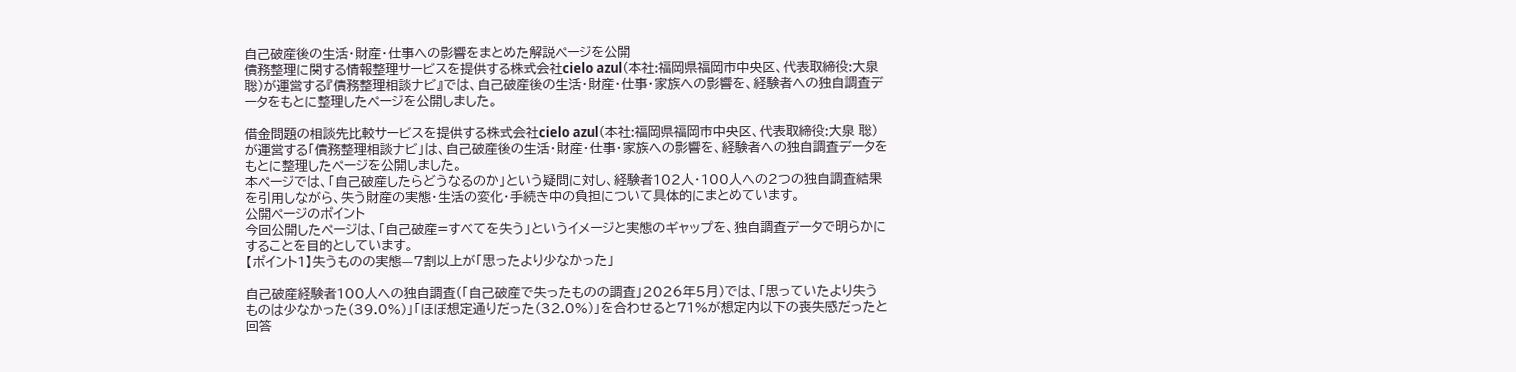自己破産後の生活・財産・仕事への影響をまとめた解説ページを公開
債務整理に関する情報整理サービスを提供する株式会社cielo azul(本社:福岡県福岡市中央区、代表取締役:大泉 聡)が運営する『債務整理相談ナビ』では、自己破産後の生活・財産・仕事・家族への影響を、経験者への独自調査データをもとに整理したページを公開しました。

借金問題の相談先比較サービスを提供する株式会社cielo azul(本社:福岡県福岡市中央区、代表取締役:大泉 聡)が運営する「債務整理相談ナビ」は、自己破産後の生活・財産・仕事・家族への影響を、経験者への独自調査データをもとに整理したページを公開しました。
本ページでは、「自己破産したらどうなるのか」という疑問に対し、経験者102人・100人への2つの独自調査結果を引用しながら、失う財産の実態・生活の変化・手続き中の負担について具体的にまとめています。
公開ページのポイント
今回公開したページは、「自己破産=すべてを失う」というイメージと実態のギャップを、独自調査データで明らかにすることを目的としています。
【ポイント1】失うものの実態—7割以上が「思ったより少なかった」

自己破産経験者100人への独自調査(「自己破産で失ったものの調査」2026年5月)では、「思っていたより失うものは少なかった(39.0%)」「ほぼ想定通りだった(32.0%)」を合わせると71%が想定内以下の喪失感だったと回答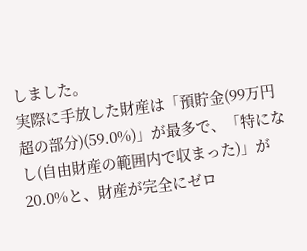しました。
実際に手放した財産は「預貯金(99万円超の部分)(59.0%)」が最多で、「特になし(自由財産の範囲内で収まった)」が20.0%と、財産が完全にゼロ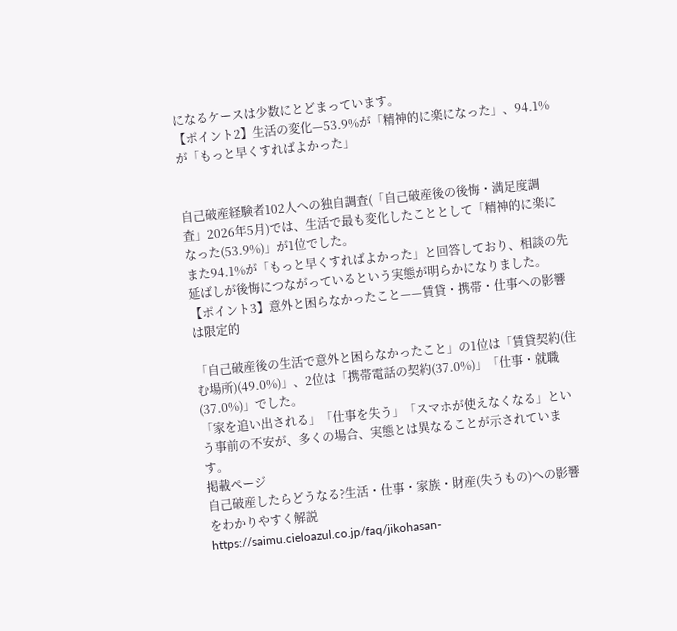になるケースは少数にとどまっています。
【ポイント2】生活の変化—53.9%が「精神的に楽になった」、94.1%が「もっと早くすればよかった」


自己破産経験者102人への独自調査(「自己破産後の後悔・満足度調査」2026年5月)では、生活で最も変化したこととして「精神的に楽になった(53.9%)」が1位でした。
また94.1%が「もっと早くすればよかった」と回答しており、相談の先延ばしが後悔につながっているという実態が明らかになりました。
【ポイント3】意外と困らなかったこと——賃貸・携帯・仕事への影響は限定的

「自己破産後の生活で意外と困らなかったこと」の1位は「賃貸契約(住む場所)(49.0%)」、2位は「携帯電話の契約(37.0%)」「仕事・就職(37.0%)」でした。
「家を追い出される」「仕事を失う」「スマホが使えなくなる」という事前の不安が、多くの場合、実態とは異なることが示されています。
掲載ページ
自己破産したらどうなる?生活・仕事・家族・財産(失うもの)への影響をわかりやすく解説
https://saimu.cieloazul.co.jp/faq/jikohasan-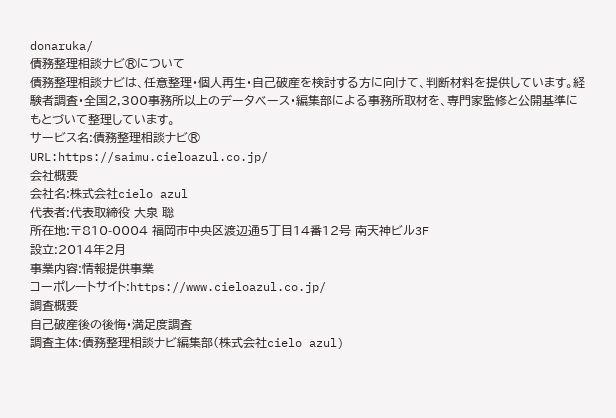donaruka/
債務整理相談ナビ®について
債務整理相談ナビは、任意整理・個人再生・自己破産を検討する方に向けて、判断材料を提供しています。経験者調査・全国2,300事務所以上のデータベース・編集部による事務所取材を、専門家監修と公開基準にもとづいて整理しています。
サービス名:債務整理相談ナビ®
URL:https://saimu.cieloazul.co.jp/
会社概要
会社名:株式会社cielo azul
代表者:代表取締役 大泉 聡
所在地:〒810-0004 福岡市中央区渡辺通5丁目14番12号 南天神ビル3F
設立:2014年2月
事業内容:情報提供事業
コーポレートサイト:https://www.cieloazul.co.jp/
調査概要
自己破産後の後悔・満足度調査
調査主体:債務整理相談ナビ編集部(株式会社cielo azul)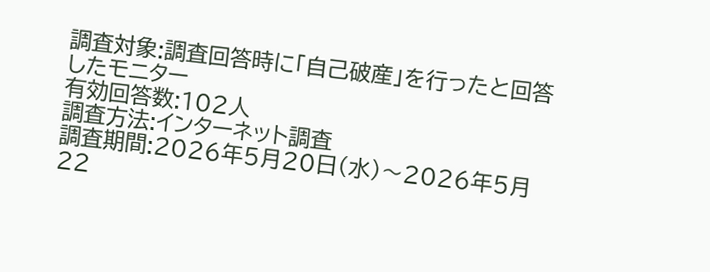調査対象:調査回答時に「自己破産」を行ったと回答したモニター
有効回答数:102人
調査方法:インターネット調査
調査期間:2026年5月20日(水)〜2026年5月22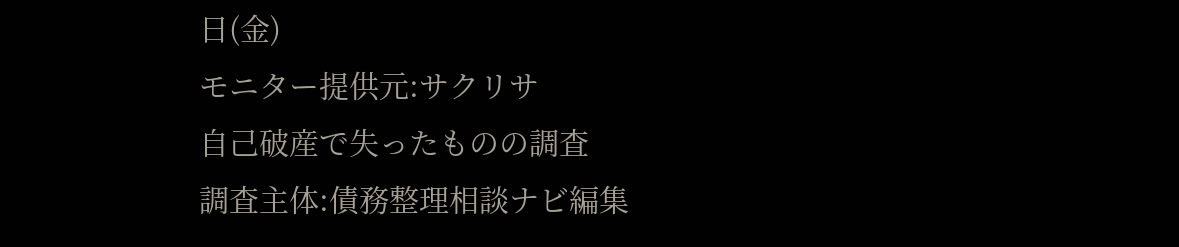日(金)
モニター提供元:サクリサ
自己破産で失ったものの調査
調査主体:債務整理相談ナビ編集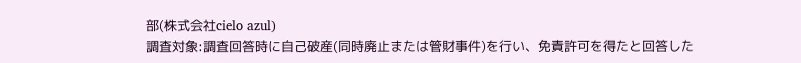部(株式会社cielo azul)
調査対象:調査回答時に自己破産(同時廃止または管財事件)を行い、免責許可を得たと回答した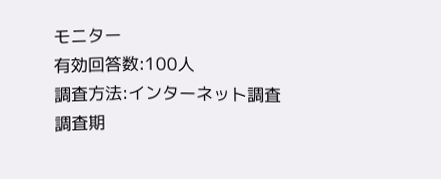モニター
有効回答数:100人
調査方法:インターネット調査
調査期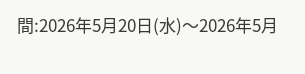間:2026年5月20日(水)〜2026年5月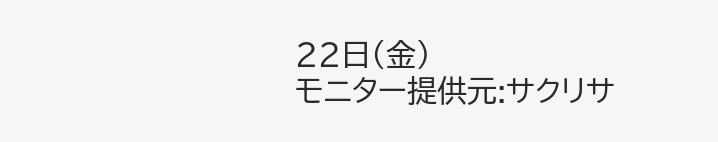22日(金)
モニター提供元:サクリサ